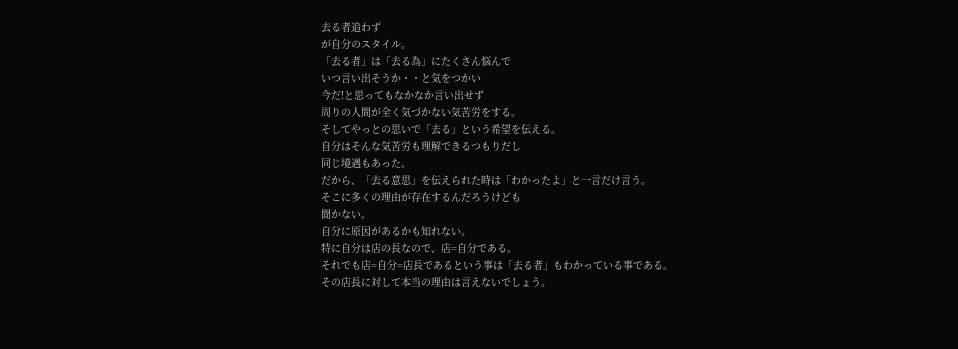去る者追わず
が自分のスタイル。
「去る者」は「去る為」にたくさん悩んで
いつ言い出そうか・・と気をつかい
今だ!と思ってもなかなか言い出せず
周りの人間が全く気づかない気苦労をする。
そしてやっとの思いで「去る」という希望を伝える。
自分はそんな気苦労も理解できるつもりだし
同じ境遇もあった。
だから、「去る意思」を伝えられた時は「わかったよ」と一言だけ言う。
そこに多くの理由が存在するんだろうけども
聞かない。
自分に原因があるかも知れない。
特に自分は店の長なので、店=自分である。
それでも店=自分=店長であるという事は「去る者」もわかっている事である。
その店長に対して本当の理由は言えないでしょう。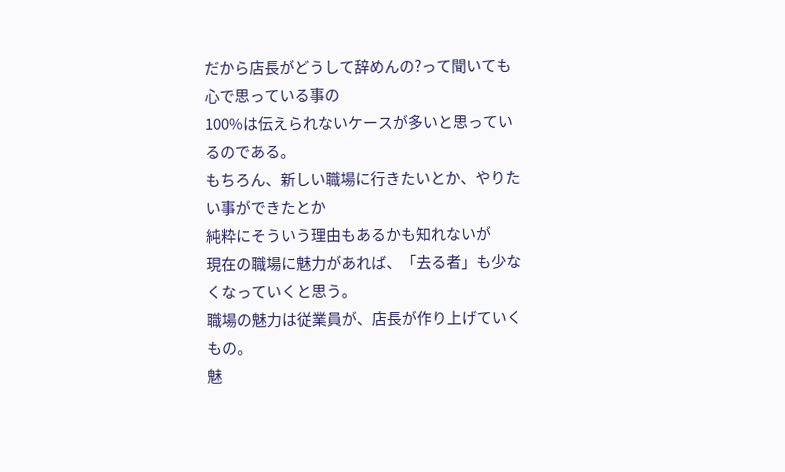だから店長がどうして辞めんの?って聞いても心で思っている事の
100%は伝えられないケースが多いと思っているのである。
もちろん、新しい職場に行きたいとか、やりたい事ができたとか
純粋にそういう理由もあるかも知れないが
現在の職場に魅力があれば、「去る者」も少なくなっていくと思う。
職場の魅力は従業員が、店長が作り上げていくもの。
魅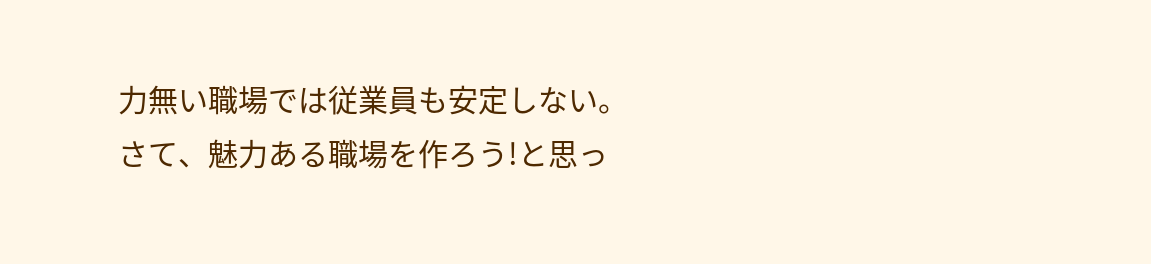力無い職場では従業員も安定しない。
さて、魅力ある職場を作ろう!と思っ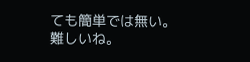ても簡単では無い。
難しいね。